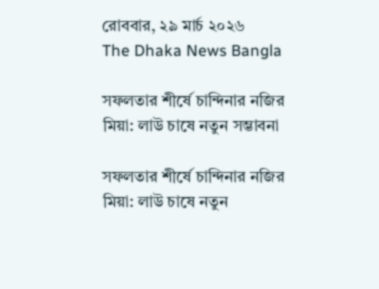রোববার, ২৯ মার্চ ২০২৬
The Dhaka News Bangla

সফলতার শীর্ষে চান্দিনার নজির মিয়া: লাউ চাষে নতুন সম্ভাবনা

সফলতার শীর্ষে চান্দিনার নজির মিয়া: লাউ চাষে নতুন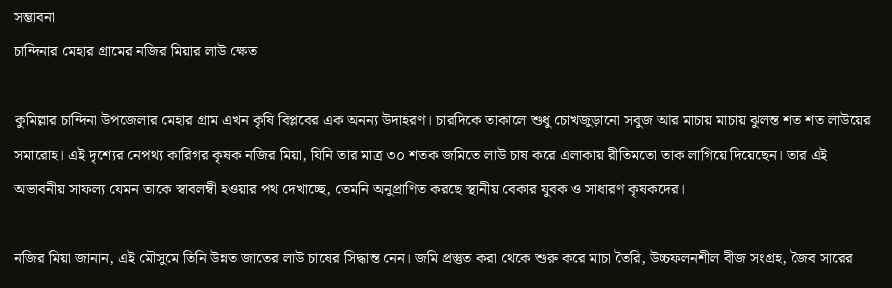সম্ভাবনা
চান্দিনার মেহার গ্রামের নজির মিয়ার লাউ ক্ষেত

কুমিল্লার চান্দিনা উপজেলার মেহার গ্রাম এখন কৃষি বিপ্লবের এক অনন্য উদাহরণ। চারদিকে তাকালে শুধু চোখজুড়ানো সবুজ আর মাচায় মাচায় ঝুলন্ত শত শত লাউয়ের সমারোহ। এই দৃশ্যের নেপথ্য কারিগর কৃষক নজির মিয়া, যিনি তার মাত্র ৩০ শতক জমিতে লাউ চাষ করে এলাকায় রীতিমতো তাক লাগিয়ে দিয়েছেন। তার এই অভাবনীয় সাফল্য যেমন তাকে স্বাবলম্বী হওয়ার পথ দেখাচ্ছে, তেমনি অনুপ্রাণিত করছে স্থানীয় বেকার যুবক ও সাধারণ কৃষকদের।

নজির মিয়া জানান, এই মৌসুমে তিনি উন্নত জাতের লাউ চাষের সিদ্ধান্ত নেন। জমি প্রস্তুত করা থেকে শুরু করে মাচা তৈরি, উচ্চফলনশীল বীজ সংগ্রহ, জৈব সারের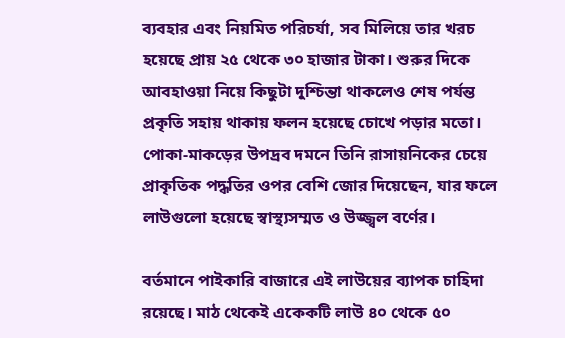ব্যবহার এবং নিয়মিত পরিচর্যা, সব মিলিয়ে তার খরচ হয়েছে প্রায় ২৫ থেকে ৩০ হাজার টাকা। শুরুর দিকে আবহাওয়া নিয়ে কিছুটা দুশ্চিন্তা থাকলেও শেষ পর্যন্ত প্রকৃতি সহায় থাকায় ফলন হয়েছে চোখে পড়ার মতো। পোকা-মাকড়ের উপদ্রব দমনে তিনি রাসায়নিকের চেয়ে প্রাকৃতিক পদ্ধতির ওপর বেশি জোর দিয়েছেন, যার ফলে লাউগুলো হয়েছে স্বাস্থ্যসম্মত ও উজ্জ্বল বর্ণের।

বর্তমানে পাইকারি বাজারে এই লাউয়ের ব্যাপক চাহিদা রয়েছে। মাঠ থেকেই একেকটি লাউ ৪০ থেকে ৫০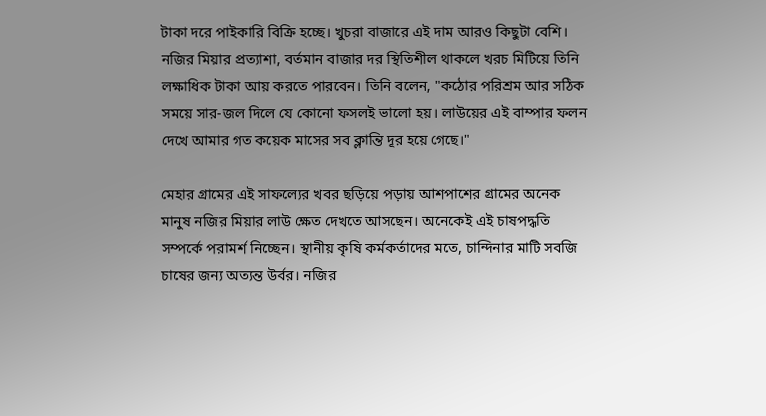টাকা দরে পাইকারি বিক্রি হচ্ছে। খুচরা বাজারে এই দাম আরও কিছুটা বেশি। নজির মিয়ার প্রত্যাশা, বর্তমান বাজার দর স্থিতিশীল থাকলে খরচ মিটিয়ে তিনি লক্ষাধিক টাকা আয় করতে পারবেন। তিনি বলেন, "কঠোর পরিশ্রম আর সঠিক সময়ে সার-জল দিলে যে কোনো ফসলই ভালো হয়। লাউয়ের এই বাম্পার ফলন দেখে আমার গত কয়েক মাসের সব ক্লান্তি দূর হয়ে গেছে।"

মেহার গ্রামের এই সাফল্যের খবর ছড়িয়ে পড়ায় আশপাশের গ্রামের অনেক মানুষ নজির মিয়ার লাউ ক্ষেত দেখতে আসছেন। অনেকেই এই চাষপদ্ধতি সম্পর্কে পরামর্শ নিচ্ছেন। স্থানীয় কৃষি কর্মকর্তাদের মতে, চান্দিনার মাটি সবজি চাষের জন্য অত্যন্ত উর্বর। নজির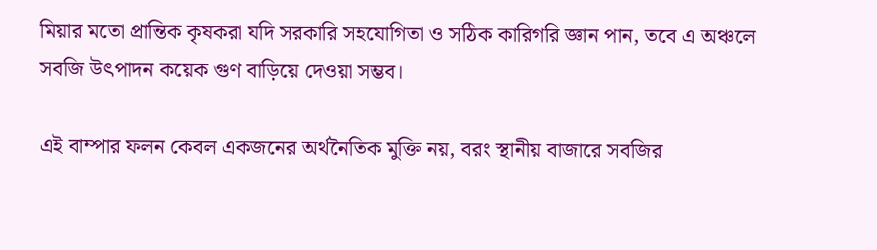মিয়ার মতো প্রান্তিক কৃষকরা যদি সরকারি সহযোগিতা ও সঠিক কারিগরি জ্ঞান পান, তবে এ অঞ্চলে সবজি উৎপাদন কয়েক গুণ বাড়িয়ে দেওয়া সম্ভব।

এই বাম্পার ফলন কেবল একজনের অর্থনৈতিক মুক্তি নয়, বরং স্থানীয় বাজারে সবজির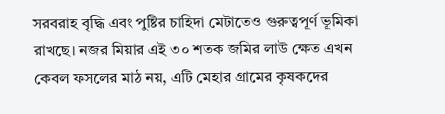সরবরাহ বৃদ্ধি এবং পুষ্টির চাহিদা মেটাতেও গুরুত্বপূর্ণ ভূমিকা রাখছে। নজর মিয়ার এই ৩০ শতক জমির লাউ ক্ষেত এখন কেবল ফসলের মাঠ নয়, এটি মেহার গ্রামের কৃষকদের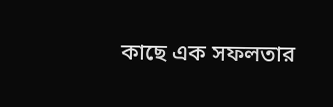কাছে এক সফলতার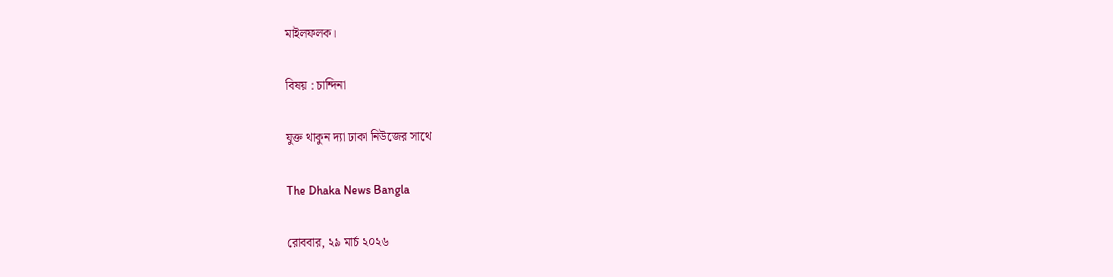মাইলফলক।

বিষয় : চান্দিনা

যুক্ত থাকুন দ্যা ঢাকা নিউজের সাথে

The Dhaka News Bangla

রোববার, ২৯ মার্চ ২০২৬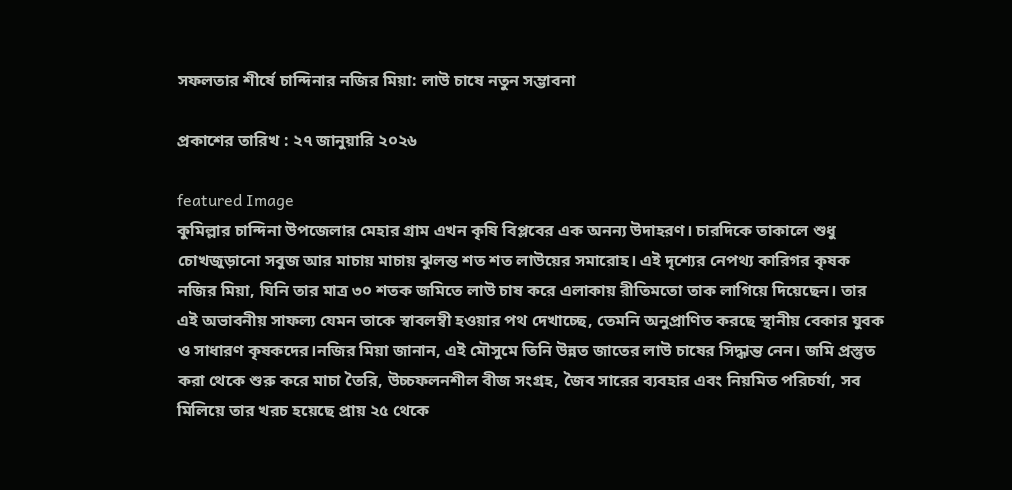সফলতার শীর্ষে চান্দিনার নজির মিয়া: লাউ চাষে নতুন সম্ভাবনা

প্রকাশের তারিখ : ২৭ জানুয়ারি ২০২৬

featured Image
কুমিল্লার চান্দিনা উপজেলার মেহার গ্রাম এখন কৃষি বিপ্লবের এক অনন্য উদাহরণ। চারদিকে তাকালে শুধু চোখজুড়ানো সবুজ আর মাচায় মাচায় ঝুলন্ত শত শত লাউয়ের সমারোহ। এই দৃশ্যের নেপথ্য কারিগর কৃষক নজির মিয়া, যিনি তার মাত্র ৩০ শতক জমিতে লাউ চাষ করে এলাকায় রীতিমতো তাক লাগিয়ে দিয়েছেন। তার এই অভাবনীয় সাফল্য যেমন তাকে স্বাবলম্বী হওয়ার পথ দেখাচ্ছে, তেমনি অনুপ্রাণিত করছে স্থানীয় বেকার যুবক ও সাধারণ কৃষকদের।নজির মিয়া জানান, এই মৌসুমে তিনি উন্নত জাতের লাউ চাষের সিদ্ধান্ত নেন। জমি প্রস্তুত করা থেকে শুরু করে মাচা তৈরি, উচ্চফলনশীল বীজ সংগ্রহ, জৈব সারের ব্যবহার এবং নিয়মিত পরিচর্যা, সব মিলিয়ে তার খরচ হয়েছে প্রায় ২৫ থেকে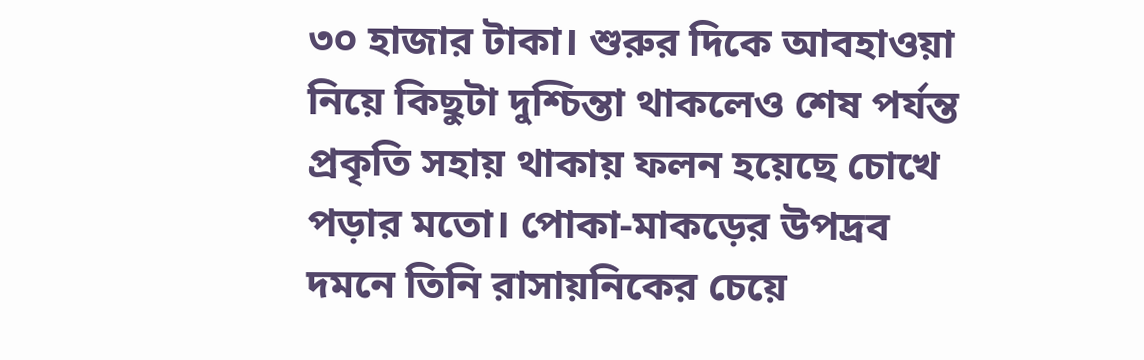৩০ হাজার টাকা। শুরুর দিকে আবহাওয়া নিয়ে কিছুটা দুশ্চিন্তা থাকলেও শেষ পর্যন্ত প্রকৃতি সহায় থাকায় ফলন হয়েছে চোখে পড়ার মতো। পোকা-মাকড়ের উপদ্রব দমনে তিনি রাসায়নিকের চেয়ে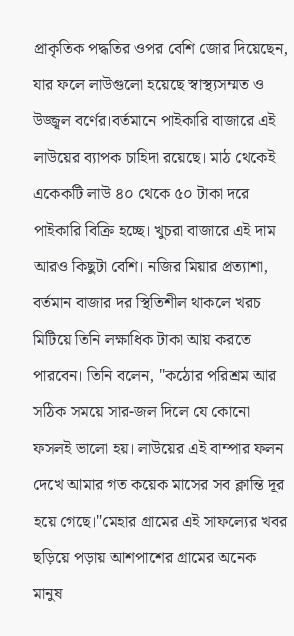প্রাকৃতিক পদ্ধতির ওপর বেশি জোর দিয়েছেন, যার ফলে লাউগুলো হয়েছে স্বাস্থ্যসম্মত ও উজ্জ্বল বর্ণের।বর্তমানে পাইকারি বাজারে এই লাউয়ের ব্যাপক চাহিদা রয়েছে। মাঠ থেকেই একেকটি লাউ ৪০ থেকে ৫০ টাকা দরে পাইকারি বিক্রি হচ্ছে। খুচরা বাজারে এই দাম আরও কিছুটা বেশি। নজির মিয়ার প্রত্যাশা, বর্তমান বাজার দর স্থিতিশীল থাকলে খরচ মিটিয়ে তিনি লক্ষাধিক টাকা আয় করতে পারবেন। তিনি বলেন, "কঠোর পরিশ্রম আর সঠিক সময়ে সার-জল দিলে যে কোনো ফসলই ভালো হয়। লাউয়ের এই বাম্পার ফলন দেখে আমার গত কয়েক মাসের সব ক্লান্তি দূর হয়ে গেছে।"মেহার গ্রামের এই সাফল্যের খবর ছড়িয়ে পড়ায় আশপাশের গ্রামের অনেক মানুষ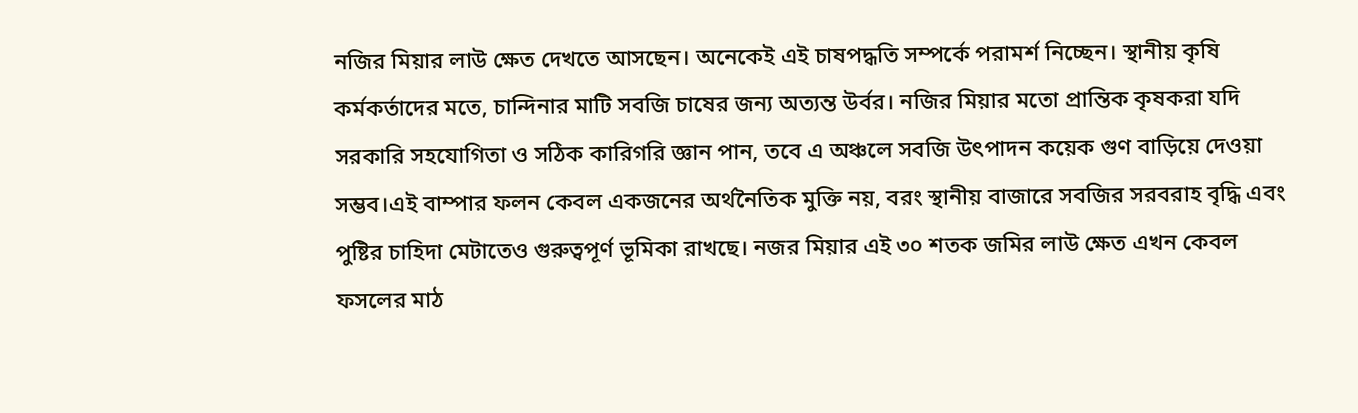নজির মিয়ার লাউ ক্ষেত দেখতে আসছেন। অনেকেই এই চাষপদ্ধতি সম্পর্কে পরামর্শ নিচ্ছেন। স্থানীয় কৃষি কর্মকর্তাদের মতে, চান্দিনার মাটি সবজি চাষের জন্য অত্যন্ত উর্বর। নজির মিয়ার মতো প্রান্তিক কৃষকরা যদি সরকারি সহযোগিতা ও সঠিক কারিগরি জ্ঞান পান, তবে এ অঞ্চলে সবজি উৎপাদন কয়েক গুণ বাড়িয়ে দেওয়া সম্ভব।এই বাম্পার ফলন কেবল একজনের অর্থনৈতিক মুক্তি নয়, বরং স্থানীয় বাজারে সবজির সরবরাহ বৃদ্ধি এবং পুষ্টির চাহিদা মেটাতেও গুরুত্বপূর্ণ ভূমিকা রাখছে। নজর মিয়ার এই ৩০ শতক জমির লাউ ক্ষেত এখন কেবল ফসলের মাঠ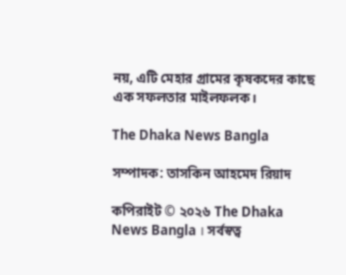নয়, এটি মেহার গ্রামের কৃষকদের কাছে এক সফলতার মাইলফলক।

The Dhaka News Bangla

সম্পাদক: তাসকিন আহমেদ রিয়াদ

কপিরাইট © ২০২৬ The Dhaka News Bangla । সর্বস্বত্ব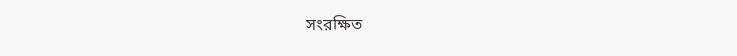সংরক্ষিত